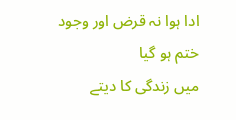ادا ہوا نہ قرض اور وجود ختم ہو گیا
میں زندگی کا دیتے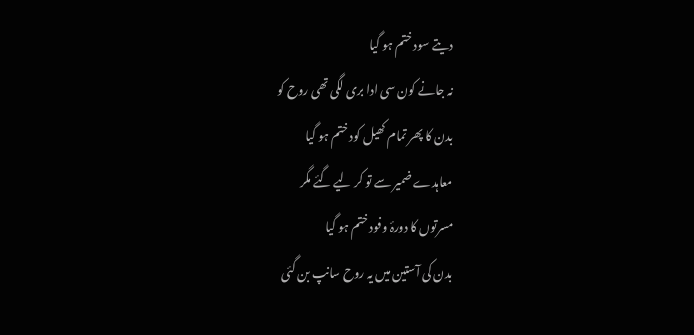دیتے سود ختم ہو گیا
نہ جانے کون سی ادا بری لگی تھی روح کو
بدن کا پھر تمام کھیل کود ختم ہو گیا
معاہدے ضمیر سے تو کر لیے گئے مگر
مسرتوں کا دورۂ وفود ختم ہو گیا
بدن کی آستین میں یہ روح سانپ بن گئی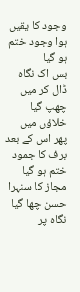وجود کا یقیں ہوا وجود ختم ہو گیا
بس اک نگاہ ڈال کر میں چھپ گیا خلاؤں میں
پھر اس کے بعد برف کا جمود ختم ہو گیا
مجاز کا سنہرا حسن چھا گیا نگاہ پر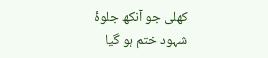کھلی جو آنکھ جلوۂ شہود ختم ہو گیا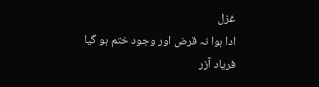غزل
ادا ہوا نہ قرض اور وجود ختم ہو گیا
فریاد آزر